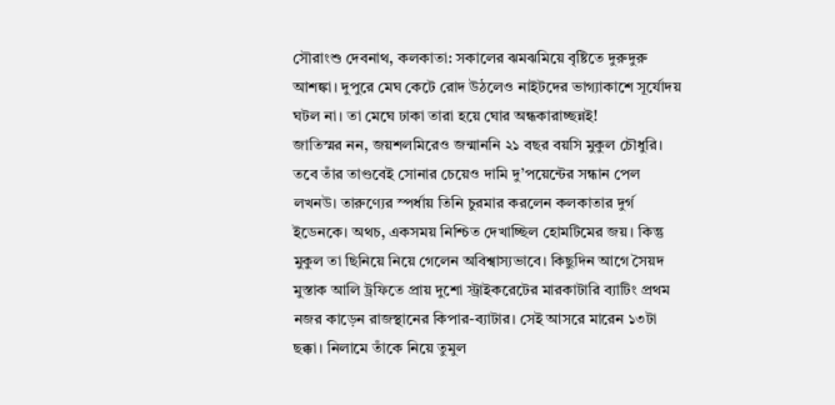সৌরাংশু দেবনাথ, কলকাতা: সকালের ঝমঝমিয়ে বৃষ্টিতে দুরুদুরু আশঙ্কা। দুপুরে মেঘ কেটে রোদ উঠলেও নাইটদের ভাগ্যাকাশে সূর্যোদয় ঘটল না। তা মেঘে ঢাকা তারা হয়ে ঘোর অন্ধকারাচ্ছন্নই!
জাতিস্মর নন, জয়শলমিরেও জন্মাননি ২১ বছর বয়সি মুকুল চৌধুরি। তবে তাঁর তাণ্ডবেই সোনার চেয়েও দামি দু’পয়েন্টের সন্ধান পেল লখনউ। তারুণ্যের স্পর্ধায় তিনি চুরমার করলেন কলকাতার দুর্গ ইডেনকে। অথচ, একসময় নিশ্চিত দেখাচ্ছিল হোমটিমের জয়। কিন্তু মুকুল তা ছিনিয়ে নিয়ে গেলেন অবিশ্বাস্যভাবে। কিছুদিন আগে সৈয়দ মুস্তাক আলি ট্রফিতে প্রায় দুশো স্ট্রাইকরেটের মারকাটারি ব্যাটিং প্রথম নজর কাড়েন রাজস্থানের কিপার-ব্যাটার। সেই আসরে মারেন ১৩টা ছক্কা। নিলামে তাঁকে নিয়ে তুমুল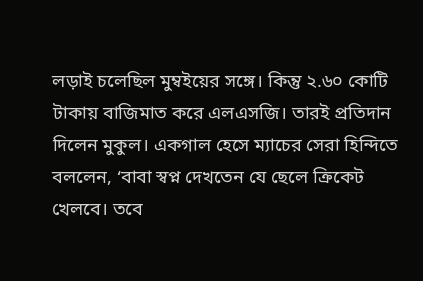লড়াই চলেছিল মুম্বইয়ের সঙ্গে। কিন্তু ২.৬০ কোটি টাকায় বাজিমাত করে এলএসজি। তারই প্রতিদান দিলেন মুকুল। একগাল হেসে ম্যাচের সেরা হিন্দিতে বললেন, ‘বাবা স্বপ্ন দেখতেন যে ছেলে ক্রিকেট খেলবে। তবে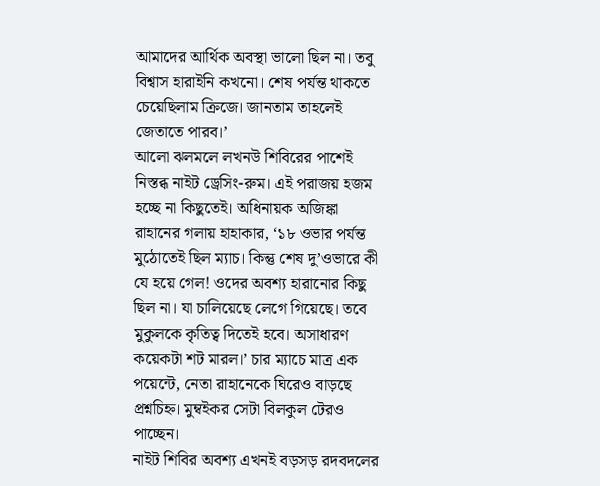আমাদের আর্থিক অবস্থা ভালো ছিল না। তবু বিশ্বাস হারাইনি কখনো। শেষ পর্যন্ত থাকতে চেয়েছিলাম ক্রিজে। জানতাম তাহলেই জেতাতে পারব।’
আলো ঝলমলে লখনউ শিবিরের পাশেই নিস্তব্ধ নাইট ড্রেসিং-রুম। এই পরাজয় হজম হচ্ছে না কিছুতেই। অধিনায়ক অজিঙ্কা রাহানের গলায় হাহাকার, ‘১৮ ওভার পর্যন্ত মুঠোতেই ছিল ম্যাচ। কিন্তু শেষ দু’ওভারে কী যে হয়ে গেল! ওদের অবশ্য হারানোর কিছু ছিল না। যা চালিয়েছে লেগে গিয়েছে। তবে মুকুলকে কৃতিত্ব দিতেই হবে। অসাধারণ কয়েকটা শট মারল।’ চার ম্যাচে মাত্র এক পয়েন্টে, নেতা রাহানেকে ঘিরেও বাড়ছে প্রশ্নচিহ্ন। মুম্বইকর সেটা বিলকুল টেরও পাচ্ছেন।
নাইট শিবির অবশ্য এখনই বড়সড় রদবদলের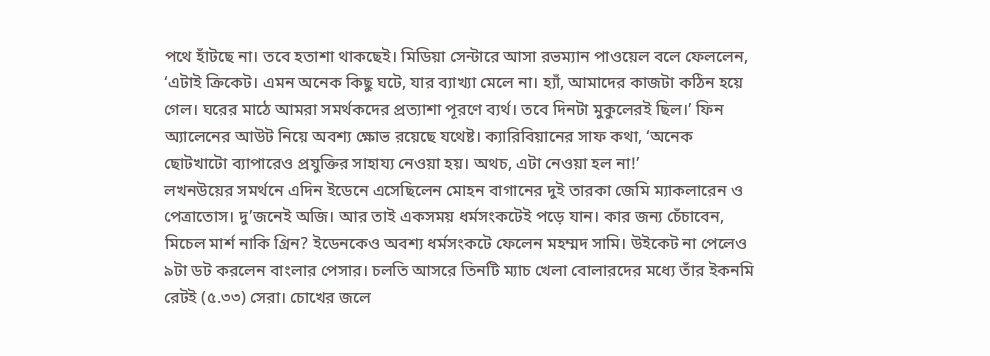পথে হাঁটছে না। তবে হতাশা থাকছেই। মিডিয়া সেন্টারে আসা রভম্যান পাওয়েল বলে ফেললেন, ‘এটাই ক্রিকেট। এমন অনেক কিছু ঘটে, যার ব্যাখ্যা মেলে না। হ্যাঁ, আমাদের কাজটা কঠিন হয়ে গেল। ঘরের মাঠে আমরা সমর্থকদের প্রত্যাশা পূরণে ব্যর্থ। তবে দিনটা মুকুলেরই ছিল।’ ফিন অ্যালেনের আউট নিয়ে অবশ্য ক্ষোভ রয়েছে যথেষ্ট। ক্যারিবিয়ানের সাফ কথা, ‘অনেক ছোটখাটো ব্যাপারেও প্রযুক্তির সাহায্য নেওয়া হয়। অথচ, এটা নেওয়া হল না!’
লখনউয়ের সমর্থনে এদিন ইডেনে এসেছিলেন মোহন বাগানের দুই তারকা জেমি ম্যাকলারেন ও পেত্রাতোস। দু’জনেই অজি। আর তাই একসময় ধর্মসংকটেই পড়ে যান। কার জন্য চেঁচাবেন, মিচেল মার্শ নাকি গ্রিন? ইডেনকেও অবশ্য ধর্মসংকটে ফেলেন মহম্মদ সামি। উইকেট না পেলেও ৯টা ডট করলেন বাংলার পেসার। চলতি আসরে তিনটি ম্যাচ খেলা বোলারদের মধ্যে তাঁর ইকনমি রেটই (৫.৩৩) সেরা। চোখের জলে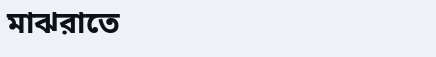মাঝরাতে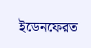ইডেনফেরত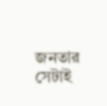জনতার সেটাই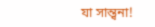যা সান্ত্বনা!